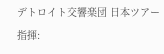デトロイト交響楽団 日本ツアー
指揮: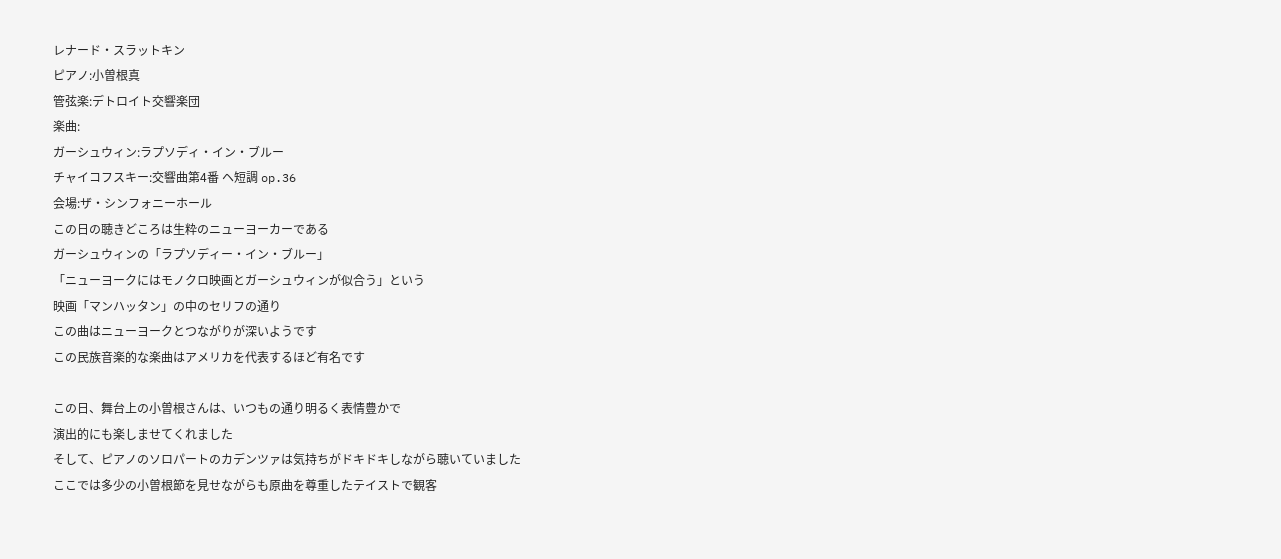レナード・スラットキン
ピアノ:小曽根真
管弦楽:デトロイト交響楽団
楽曲:
ガーシュウィン:ラプソディ・イン・ブルー
チャイコフスキー:交響曲第4番 ヘ短調 op.36
会場:ザ・シンフォニーホール
この日の聴きどころは生粋のニューヨーカーである
ガーシュウィンの「ラプソディー・イン・ブルー」
「ニューヨークにはモノクロ映画とガーシュウィンが似合う」という
映画「マンハッタン」の中のセリフの通り
この曲はニューヨークとつながりが深いようです
この民族音楽的な楽曲はアメリカを代表するほど有名です

この日、舞台上の小曽根さんは、いつもの通り明るく表情豊かで
演出的にも楽しませてくれました
そして、ピアノのソロパートのカデンツァは気持ちがドキドキしながら聴いていました
ここでは多少の小曽根節を見せながらも原曲を尊重したテイストで観客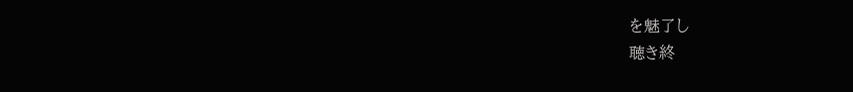を魅了し
聴き終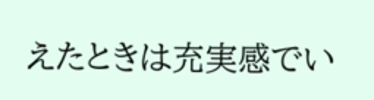えたときは充実感でい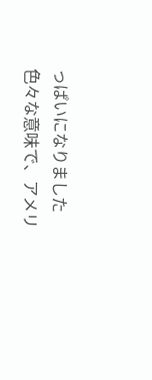っぱいになりました
色々な意味で、アメリ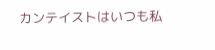カンテイストはいつも私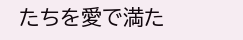たちを愛で満た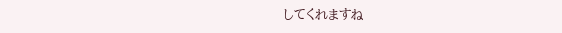してくれますね